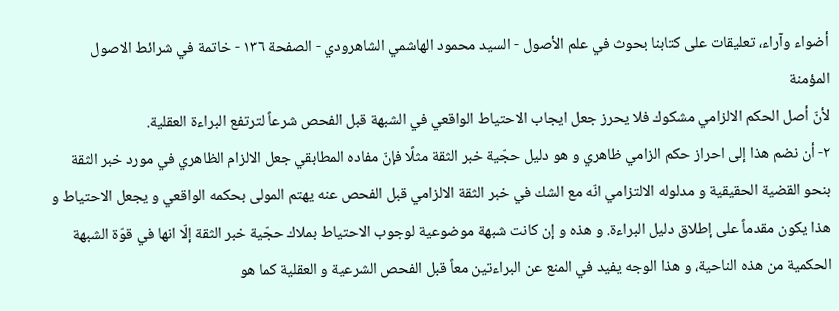أضواء وآراء، تعليقات على كتابنا بحوث في علم الأصول - السيد محمود الهاشمي الشاهرودي - الصفحة ١٣٦ - خاتمة في شرائط الاصول المؤمنة
لأنّ أصل الحكم الالزامي مشكوك فلا يحرز جعل ايجاب الاحتياط الواقعي في الشبهة قبل الفحص شرعاً لترتفع البراءة العقلية.
٢- أن نضم هذا إلى احراز حكم الزامي ظاهري و هو دليل حجّية خبر الثقة مثلًا فإنّ مفاده المطابقي جعل الالزام الظاهري في مورد خبر الثقة بنحو القضية الحقيقية و مدلوله الالتزامي انّه مع الشك في خبر الثقة الالزامي قبل الفحص عنه يهتم المولى بحكمه الواقعي و يجعل الاحتياط و هذا يكون مقدماً على إطلاق دليل البراءة. و هذه و إن كانت شبهة موضوعية لوجوب الاحتياط بملاك حجّية خبر الثقة إلّا انها في قوّة الشبهة الحكمية من هذه الناحية، و هذا الوجه يفيد في المنع عن البراءتين معاً قبل الفحص الشرعية و العقلية كما هو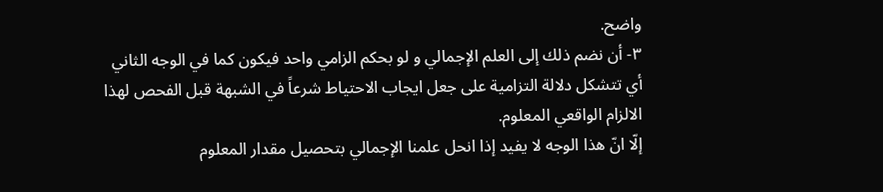واضح.
٣- أن نضم ذلك إلى العلم الإجمالي و لو بحكم الزامي واحد فيكون كما في الوجه الثاني أي تتشكل دلالة التزامية على جعل ايجاب الاحتياط شرعاً في الشبهة قبل الفحص لهذا الالزام الواقعي المعلوم.
إلّا انّ هذا الوجه لا يفيد إذا انحل علمنا الإجمالي بتحصيل مقدار المعلوم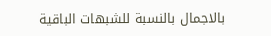بالاجمال بالنسبة للشبهات الباقية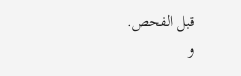قبل الفحص.
و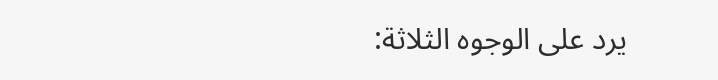يرد على الوجوه الثلاثة: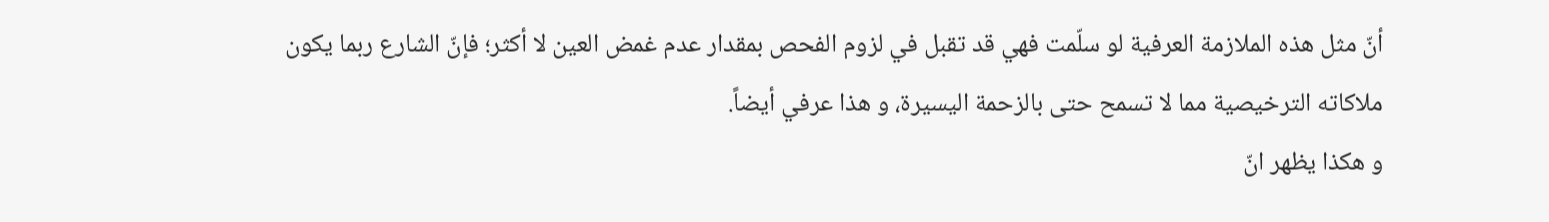أنّ مثل هذه الملازمة العرفية لو سلّمت فهي قد تقبل في لزوم الفحص بمقدار عدم غمض العين لا أكثر؛ فإنّ الشارع ربما يكون ملاكاته الترخيصية مما لا تسمح حتى بالزحمة اليسيرة، و هذا عرفي أيضاً.
و هكذا يظهر انّ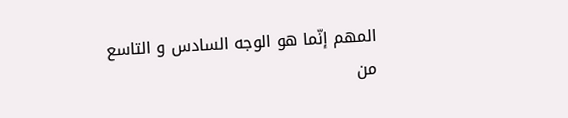المهم إنّما هو الوجه السادس و التاسع من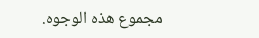مجموع هذه الوجوه.